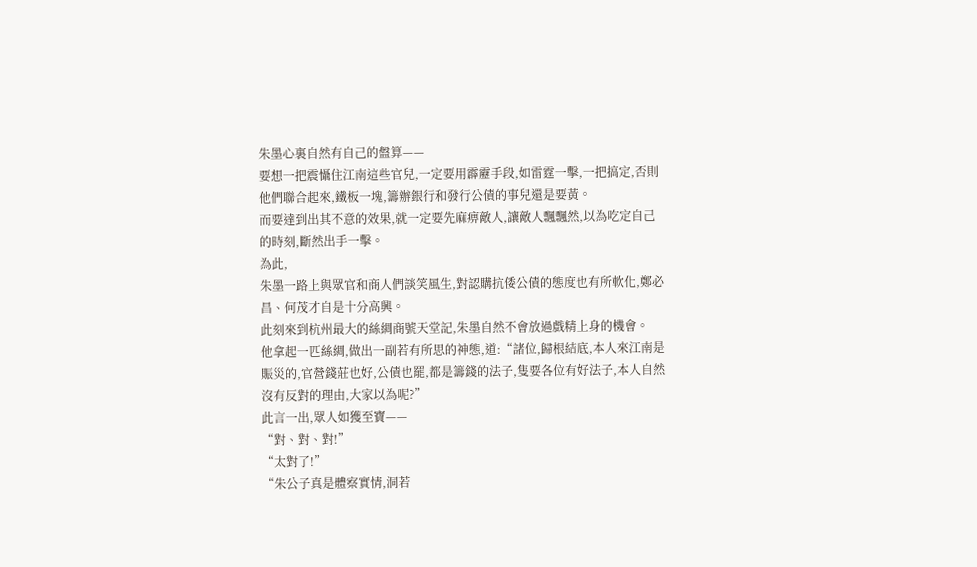朱墨心裏自然有自己的盤算——
要想一把震懾住江南這些官兒,一定要用霹靂手段,如雷霆一擊,一把搞定,否則他們聯合起來,鐵板一塊,籌辦銀行和發行公債的事兒還是要黃。
而要達到出其不意的效果,就一定要先麻痹敵人,讓敵人飄飄然,以為吃定自己的時刻,斷然出手一擊。
為此,
朱墨一路上與眾官和商人們談笑風生,對認購抗倭公債的態度也有所軟化,鄭必昌、何茂才自是十分高興。
此刻來到杭州最大的絲綢商號天堂記,朱墨自然不會放過戲精上身的機會。
他拿起一匹絲綢,做出一副若有所思的神態,道:“諸位,歸根結底,本人來江南是賑災的,官營錢莊也好,公債也罷,都是籌錢的法子,隻要各位有好法子,本人自然沒有反對的理由,大家以為呢?”
此言一出,眾人如獲至寶——
“對、對、對!”
“太對了!”
“朱公子真是體察實情,洞若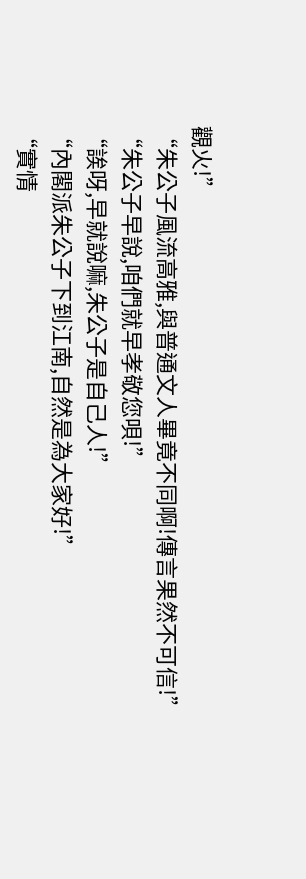觀火!”
“朱公子風流高雅,與普通文人畢竟不同啊!傳言果然不可信!”
“朱公子早說,咱們就早孝敬您唄!”
“誒呀,早就說嘛,朱公子是自己人!”
“內閣派朱公子下到江南,自然是為大家好!”
“實情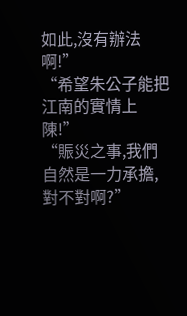如此,沒有辦法啊!”
“希望朱公子能把江南的實情上陳!”
“賑災之事,我們自然是一力承擔,對不對啊?”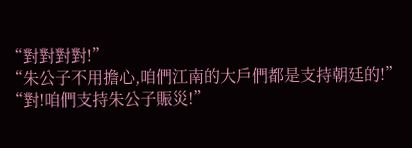“對對對對!”
“朱公子不用擔心,咱們江南的大戶們都是支持朝廷的!”
“對!咱們支持朱公子賑災!”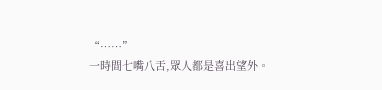“……”
一時間七嘴八舌,眾人都是喜出望外。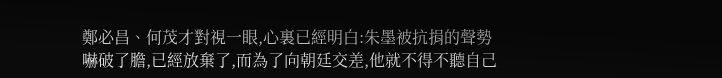鄭必昌、何茂才對視一眼,心裏已經明白:朱墨被抗捐的聲勢嚇破了膽,已經放棄了,而為了向朝廷交差,他就不得不聽自己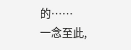的……
一念至此,